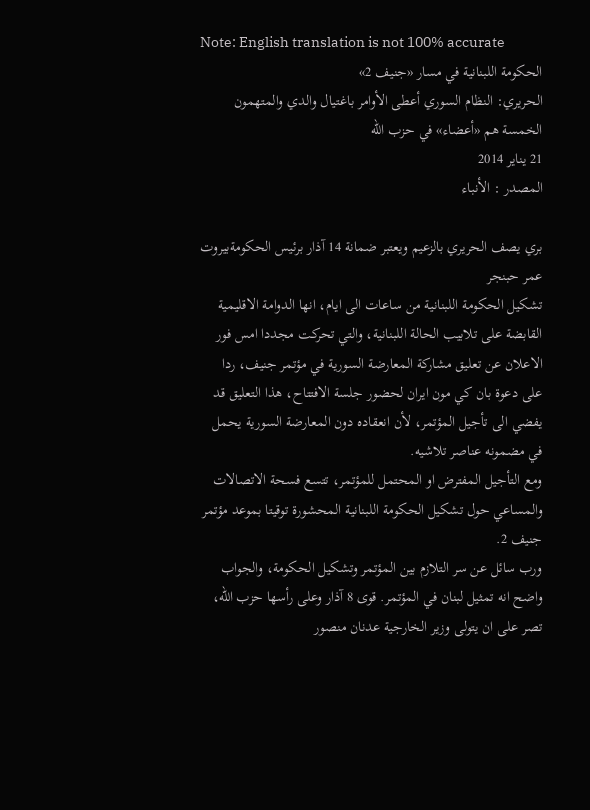Note: English translation is not 100% accurate
الحكومة اللبنانية في مسار «جنيف 2»
الحريري: النظام السوري أعطى الأوامر باغتيال والدي والمتهمون الخمسة هم «أعضاء» في حزب الله
21 يناير 2014
المصدر : الأنباء

بري يصف الحريري بالزعيم ويعتبر ضمانة 14 آذار برئيس الحكومةبيروت عمر حبنجر
تشكيل الحكومة اللبنانية من ساعات الى ايام، انها الدوامة الاقليمية القابضة على تلابيب الحالة اللبنانية، والتي تحركت مجددا امس فور الاعلان عن تعليق مشاركة المعارضة السورية في مؤتمر جنيف، ردا على دعوة بان كي مون ايران لحضور جلسة الافتتاح، هذا التعليق قد يفضي الى تأجيل المؤتمر، لأن انعقاده دون المعارضة السورية يحمل في مضمونه عناصر تلاشيه.
ومع التأجيل المفترض او المحتمل للمؤتمر، تتسع فسحة الاتصالات والمساعي حول تشكيل الحكومة اللبنانية المحشورة توقيتا بموعد مؤتمر جنيف 2.
ورب سائل عن سر التلازم بين المؤتمر وتشكيل الحكومة، والجواب واضح انه تمثيل لبنان في المؤتمر. قوى 8 آذار وعلى رأسها حزب الله، تصر على ان يتولى وزير الخارجية عدنان منصور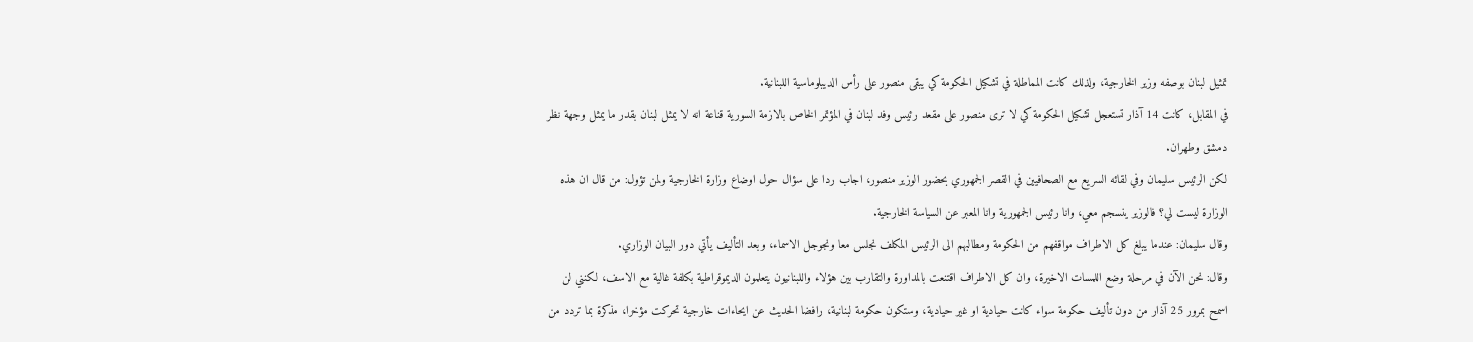تمثيل لبنان بوصفه وزير الخارجية، ولذلك كانت المماطلة في تشكيل الحكومة كي يبقى منصور على رأس الديبلوماسية اللبنانية.
في المقابل، كانت 14 آذار تستعجل تشكيل الحكومة كي لا ترى منصور على مقعد رئيس وفد لبنان في المؤتمر الخاص بالازمة السورية قناعة انه لا يمثل لبنان بقدر ما يمثل وجهة نظر دمشق وطهران.
لكن الرئيس سليمان وفي لقائه السريع مع الصحافيين في القصر الجمهوري بحضور الوزير منصور، اجاب ردا على سؤال حول اوضاع وزارة الخارجية ولمن تؤول: من قال ان هذه الوزارة ليست لي؟ فالوزير ينسجم معي، وانا رئيس الجمهورية وانا المعبر عن السياسة الخارجية.
وقال سليمان: عندما يبلغ كل الاطراف مواقفهم من الحكومة ومطالبهم الى الرئيس المكلف نجلس معا ونجوجل الاسماء، وبعد التأليف يأتي دور البيان الوزاري.
وقال: نحن الآن في مرحلة وضع اللمسات الاخيرة، وان كل الاطراف اقتنعت بالمداورة والتقارب بين هؤلاء واللبنانيون يتعلمون الديموقراطية بكلفة غالية مع الاسف، لكنني لن اسمح بمرور 25 آذار من دون تأليف حكومة سواء كانت حيادية او غير حيادية، وستكون حكومة لبنانية، رافضا الحديث عن ايحاءات خارجية تحركت مؤخرا، مذكرة بما تردد من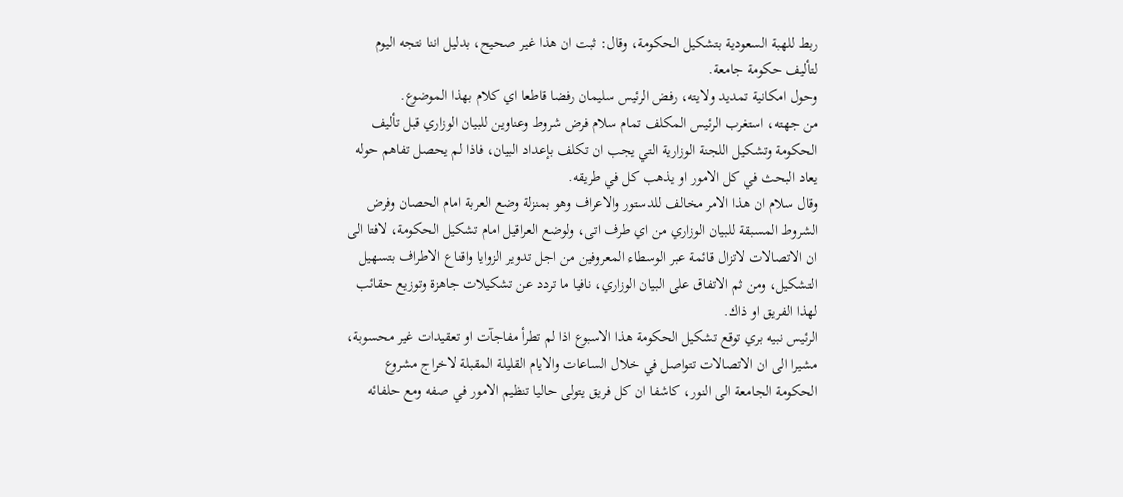ربط للهبة السعودية بتشكيل الحكومة، وقال: ثبت ان هذا غير صحيح، بدليل اننا نتجه اليوم لتأليف حكومة جامعة.
وحول امكانية تمديد ولايته، رفض الرئيس سليمان رفضا قاطعا اي كلام بهذا الموضوع.
من جهته، استغرب الرئيس المكلف تمام سلام فرض شروط وعناوين للبيان الوزاري قبل تأليف الحكومة وتشكيل اللجنة الوزارية التي يجب ان تكلف بإعداد البيان، فاذا لم يحصل تفاهم حوله يعاد البحث في كل الامور او يذهب كل في طريقه.
وقال سلام ان هذا الامر مخالف للدستور والاعراف وهو بمنزلة وضع العربة امام الحصان وفرض الشروط المسبقة للبيان الوزاري من اي طرف اتى، ولوضع العراقيل امام تشكيل الحكومة، لافتا الى ان الاتصالات لاتزال قائمة عبر الوسطاء المعروفين من اجل تدوير الزوايا واقناع الاطراف بتسهيل التشكيل، ومن ثم الاتفاق على البيان الوزاري، نافيا ما تردد عن تشكيلات جاهزة وتوزيع حقائب لهذا الفريق او ذاك.
الرئيس نبيه بري توقع تشكيل الحكومة هذا الاسبوع اذا لم تطرأ مفاجآت او تعقيدات غير محسوبة، مشيرا الى ان الاتصالات تتواصل في خلال الساعات والايام القليلة المقبلة لاخراج مشروع الحكومة الجامعة الى النور، كاشفا ان كل فريق يتولى حاليا تنظيم الامور في صفه ومع حلفائه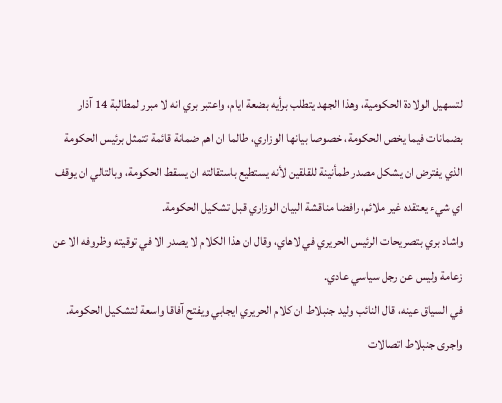لتسهيل الولادة الحكومية، وهذا الجهد يتطلب برأيه بضعة ايام، واعتبر بري انه لا مبرر لمطالبة 14 آذار بضمانات فيما يخص الحكومة، خصوصا بيانها الوزاري، طالما ان اهم ضمانة قائمة تتمثل برئيس الحكومة الذي يفترض ان يشكل مصدر طمأنينة للقلقين لأنه يستطيع باستقالته ان يسقط الحكومة، وبالتالي ان يوقف اي شيء يعتقده غير ملائم، رافضا مناقشة البيان الوزاري قبل تشكيل الحكومة.
واشاد بري بتصريحات الرئيس الحريري في لاهاي، وقال ان هذا الكلام لا يصدر الا في توقيته وظروفه الا عن زعامة وليس عن رجل سياسي عادي.
في السياق عينه، قال النائب وليد جنبلاط ان كلام الحريري ايجابي ويفتح آفاقا واسعة لتشكيل الحكومة.
واجرى جنبلاط اتصالات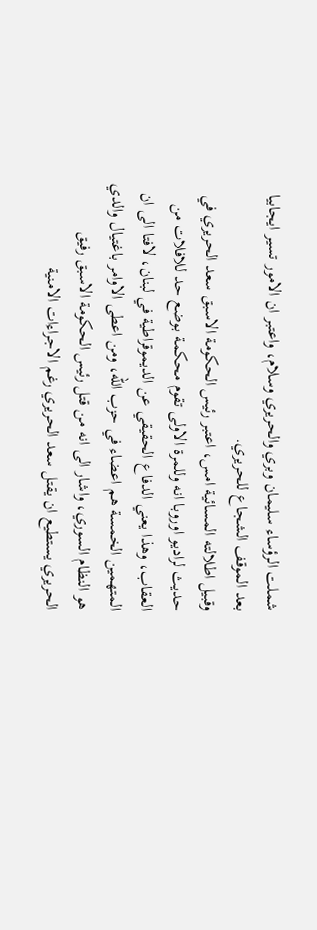شملت الرؤساء سليمان وبري والحريري وسلام، واعتبر ان الامور تسير ايجابيا بعد الموقف الشجاع للحريري.
وقبيل اطلالته المسائية امس، اعتبر رئيس الحكومة الاسبق سعد الحريري في حديث لراديو اوروبا انه وللمرة الاولى تقوم محكمة بوضع حد للافلات من العقاب، وهذا يعني الدفاع الحقيقي عن الديموقراطية في لبنان، لافتا الى ان المتهمين الخمسة هم اعضاء في حزب الله، ومن اعطى الاوامر باغتيال والدي هو النظام السوري، واشار الى انه من قتل رئيس الحكومة الاسبق رفيق الحريري يستطيع ان يقتل سعد الحريري رغم الاجراءات الامنية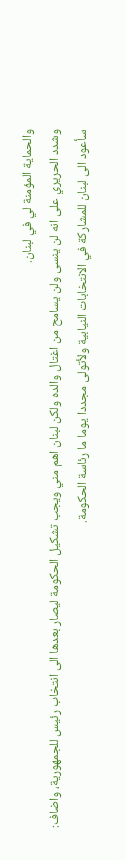والحماية المؤمنة لي في لبنان.
وشدد الحريري على انه لن ينسى ولن يسامح من اغتال والده ولكن لبنان اهم مني ويجب تشكيل الحكومة ليصار بعدها الى انتخاب رئيس للجمهورية، واضاف: سأعود الى لبنان للمشاركة في الانتخابات النيابية ولأتولى مجددا يوما ما رئاسة الحكومة.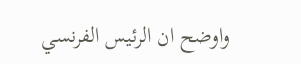واوضح ان الرئيس الفرنسي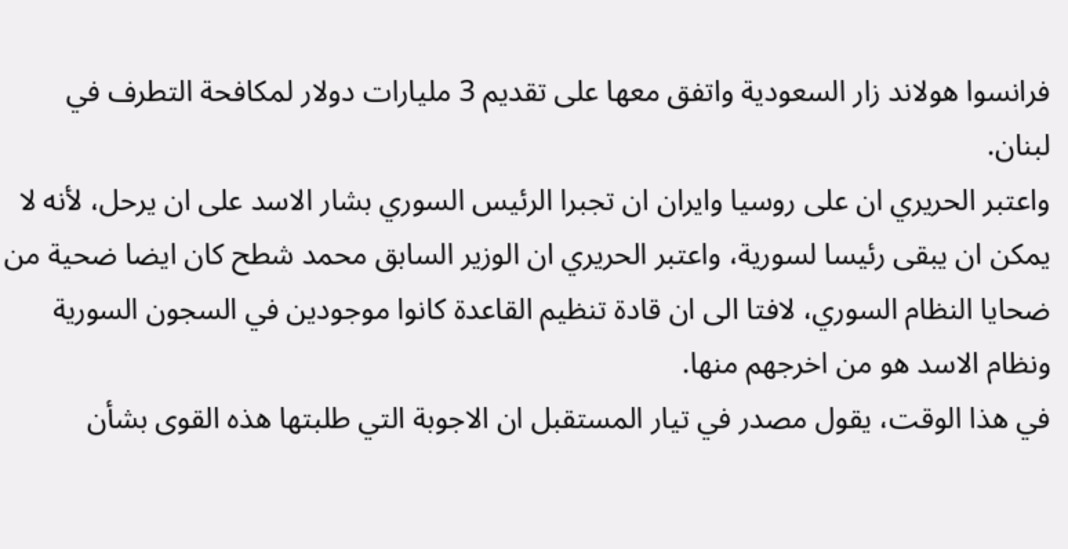فرانسوا هولاند زار السعودية واتفق معها على تقديم 3 مليارات دولار لمكافحة التطرف في لبنان.
واعتبر الحريري ان على روسيا وايران ان تجبرا الرئيس السوري بشار الاسد على ان يرحل، لأنه لا يمكن ان يبقى رئيسا لسورية، واعتبر الحريري ان الوزير السابق محمد شطح كان ايضا ضحية من ضحايا النظام السوري، لافتا الى ان قادة تنظيم القاعدة كانوا موجودين في السجون السورية ونظام الاسد هو من اخرجهم منها.
في هذا الوقت، يقول مصدر في تيار المستقبل ان الاجوبة التي طلبتها هذه القوى بشأن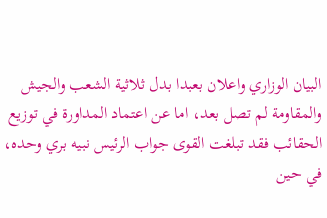البيان الوزاري واعلان بعبدا بدل ثلاثية الشعب والجيش والمقاومة لم تصل بعد، اما عن اعتماد المداورة في توزيع الحقائب فقد تبلغت القوى جواب الرئيس نبيه بري وحده، في حين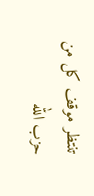تنتظر موقف كل من حزب الله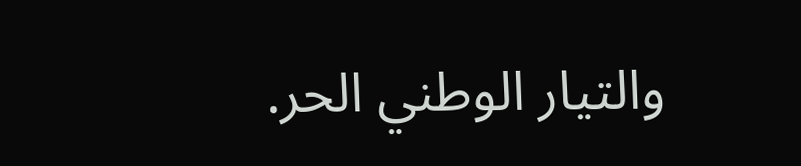والتيار الوطني الحر.